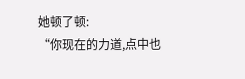她顿了顿:
“你现在的力道,点中也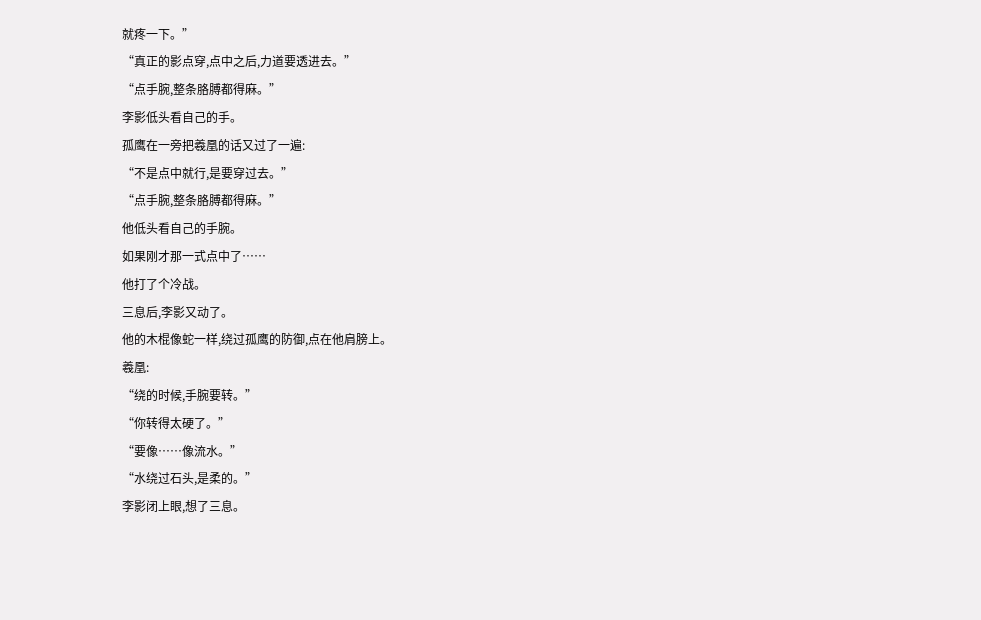就疼一下。”
“真正的影点穿,点中之后,力道要透进去。”
“点手腕,整条胳膊都得麻。”
李影低头看自己的手。
孤鹰在一旁把羲凰的话又过了一遍:
“不是点中就行,是要穿过去。”
“点手腕,整条胳膊都得麻。”
他低头看自己的手腕。
如果刚才那一式点中了……
他打了个冷战。
三息后,李影又动了。
他的木棍像蛇一样,绕过孤鹰的防御,点在他肩膀上。
羲凰:
“绕的时候,手腕要转。”
“你转得太硬了。”
“要像……像流水。”
“水绕过石头,是柔的。”
李影闭上眼,想了三息。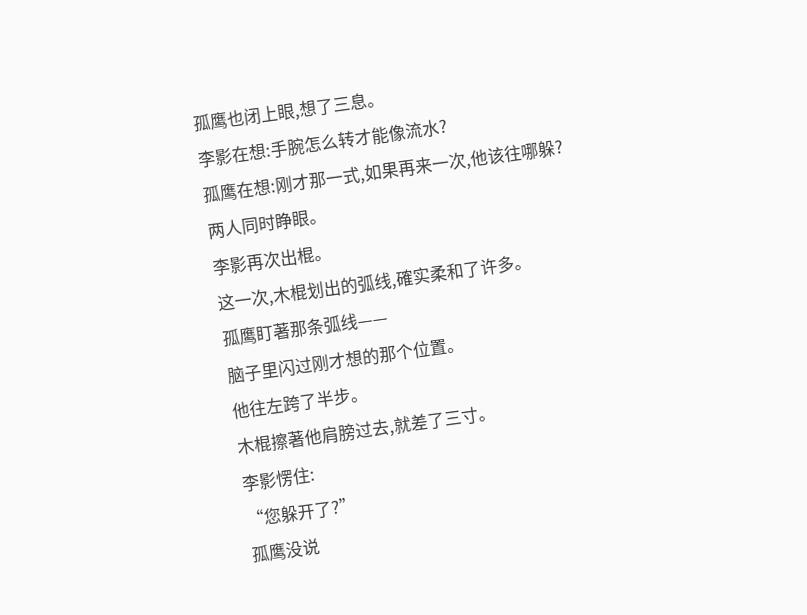孤鹰也闭上眼,想了三息。
李影在想:手腕怎么转才能像流水?
孤鹰在想:刚才那一式,如果再来一次,他该往哪躲?
两人同时睁眼。
李影再次出棍。
这一次,木棍划出的弧线,確实柔和了许多。
孤鹰盯著那条弧线——
脑子里闪过刚才想的那个位置。
他往左跨了半步。
木棍擦著他肩膀过去,就差了三寸。
李影愣住:
“您躲开了?”
孤鹰没说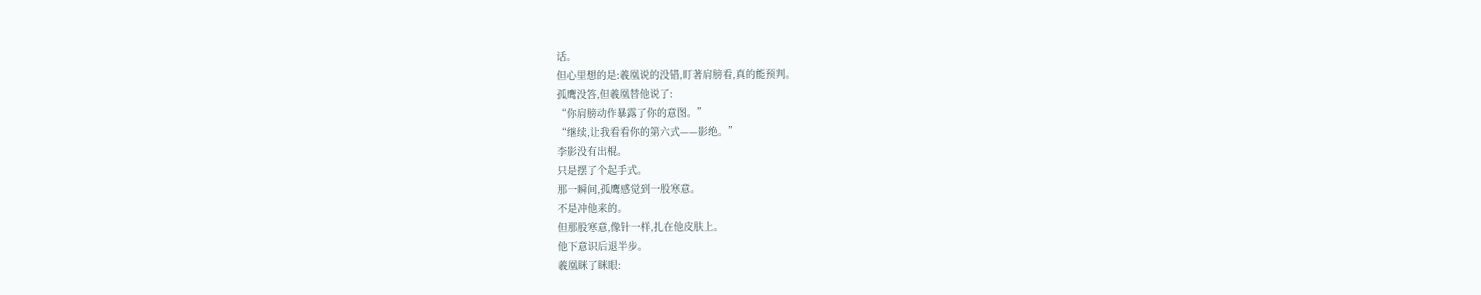话。
但心里想的是:羲凰说的没错,盯著肩膀看,真的能预判。
孤鹰没答,但羲凰替他说了:
“你肩膀动作暴露了你的意图。”
“继续,让我看看你的第六式——影绝。”
李影没有出棍。
只是摆了个起手式。
那一瞬间,孤鹰感觉到一股寒意。
不是冲他来的。
但那股寒意,像针一样,扎在他皮肤上。
他下意识后退半步。
羲凰眯了眯眼: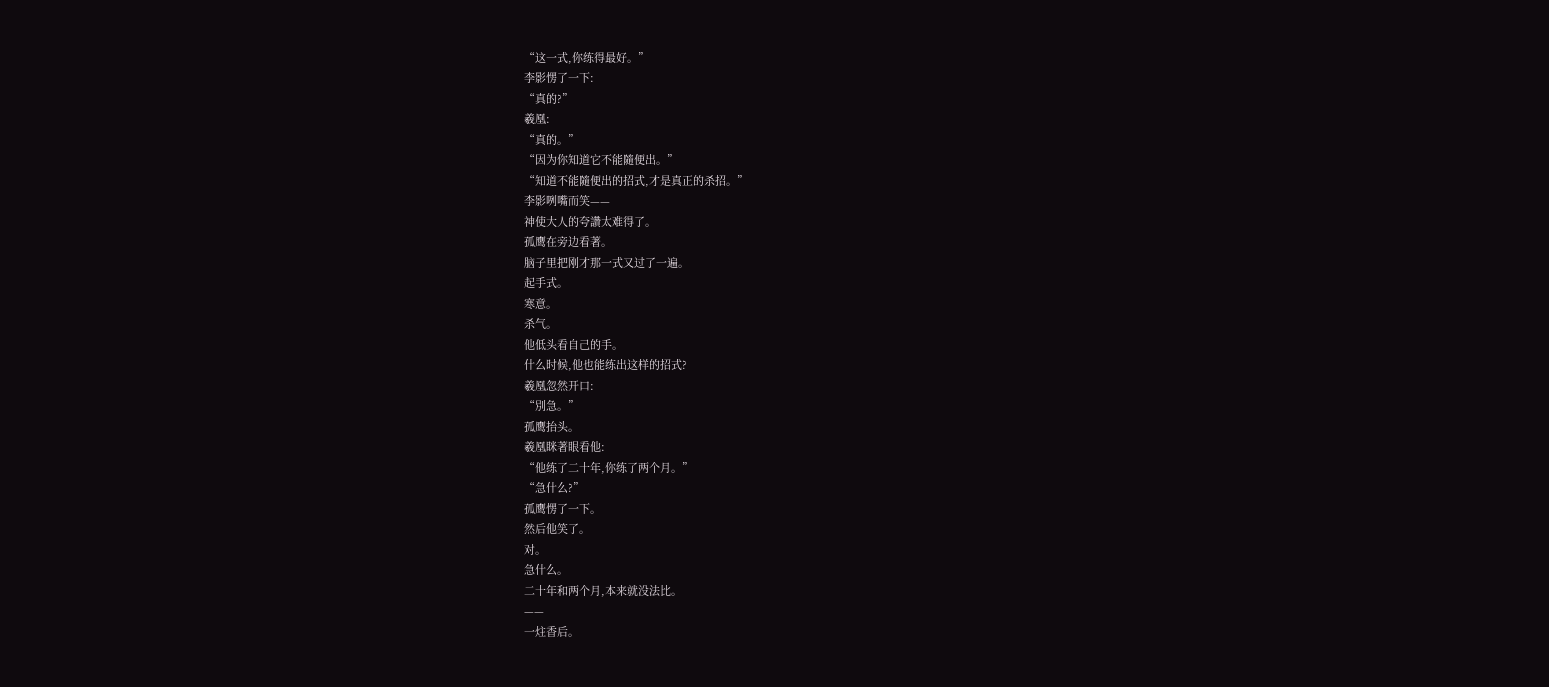“这一式,你练得最好。”
李影愣了一下:
“真的?”
羲凰:
“真的。”
“因为你知道它不能隨便出。”
“知道不能隨便出的招式,才是真正的杀招。”
李影咧嘴而笑——
神使大人的夸讚太难得了。
孤鹰在旁边看著。
脑子里把刚才那一式又过了一遍。
起手式。
寒意。
杀气。
他低头看自己的手。
什么时候,他也能练出这样的招式?
羲凰忽然开口:
“別急。”
孤鹰抬头。
羲凰眯著眼看他:
“他练了二十年,你练了两个月。”
“急什么?”
孤鹰愣了一下。
然后他笑了。
对。
急什么。
二十年和两个月,本来就没法比。
——
一炷香后。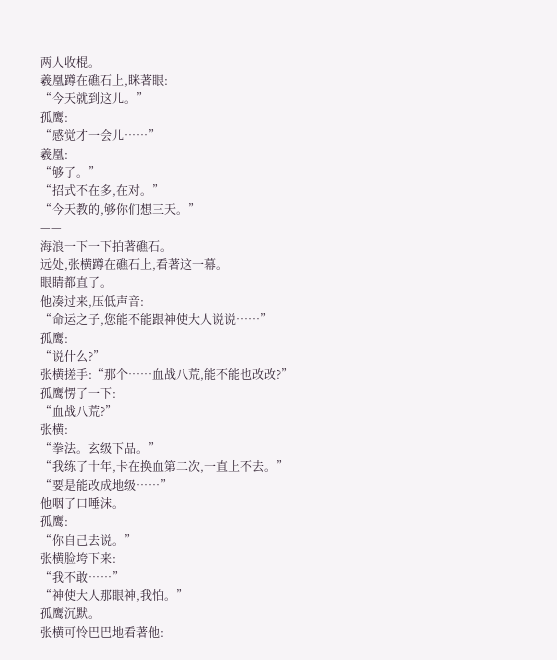两人收棍。
羲凰蹲在礁石上,眯著眼:
“今天就到这儿。”
孤鹰:
“感觉才一会儿……”
羲凰:
“够了。”
“招式不在多,在对。”
“今天教的,够你们想三天。”
——
海浪一下一下拍著礁石。
远处,张横蹲在礁石上,看著这一幕。
眼睛都直了。
他凑过来,压低声音:
“命运之子,您能不能跟神使大人说说……”
孤鹰:
“说什么?”
张横搓手:“那个……血战八荒,能不能也改改?”
孤鹰愣了一下:
“血战八荒?”
张横:
“拳法。玄级下品。”
“我练了十年,卡在换血第二次,一直上不去。”
“要是能改成地级……”
他咽了口唾沫。
孤鹰:
“你自己去说。”
张横脸垮下来:
“我不敢……”
“神使大人那眼神,我怕。”
孤鹰沉默。
张横可怜巴巴地看著他: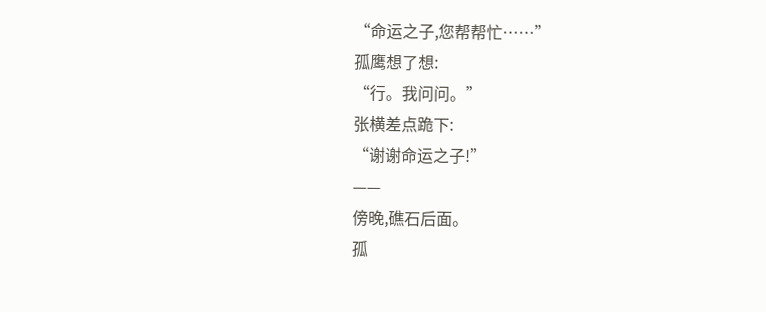“命运之子,您帮帮忙……”
孤鹰想了想:
“行。我问问。”
张横差点跪下:
“谢谢命运之子!”
——
傍晚,礁石后面。
孤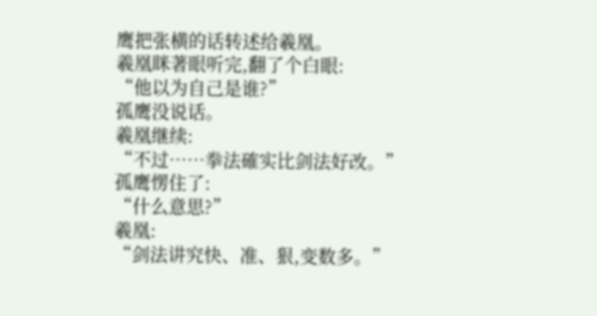鹰把张横的话转述给羲凰。
羲凰眯著眼听完,翻了个白眼:
“他以为自己是谁?”
孤鹰没说话。
羲凰继续:
“不过……拳法確实比剑法好改。”
孤鹰愣住了:
“什么意思?”
羲凰:
“剑法讲究快、准、狠,变数多。”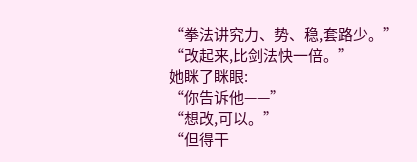“拳法讲究力、势、稳,套路少。”
“改起来,比剑法快一倍。”
她眯了眯眼:
“你告诉他——”
“想改,可以。”
“但得干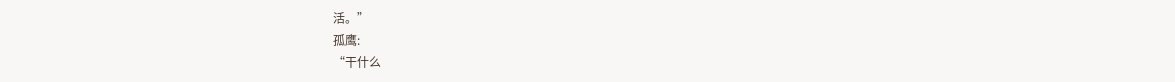活。”
孤鹰:
“干什么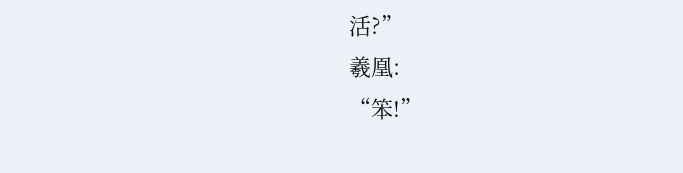活?”
羲凰:
“笨!”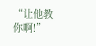“让他教你啊!”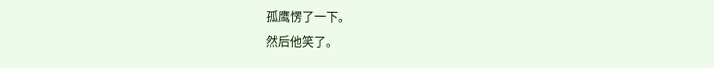孤鹰愣了一下。
然后他笑了。